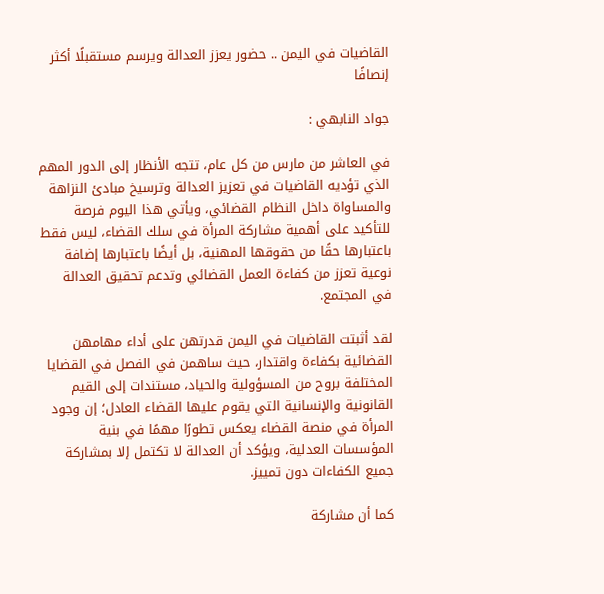القاضيات في اليمن .. حضور يعزز العدالة ويرسم مستقبلًا أكثر إنصافًا

جواد النابهي :

في العاشر من مارس من كل عام، تتجه الأنظار إلى الدور المهم الذي تؤديه القاضيات في تعزيز العدالة وترسيخ مبادئ النزاهة والمساواة داخل النظام القضائي، ويأتي هذا اليوم فرصة للتأكيد على أهمية مشاركة المرأة في سلك القضاء، ليس فقط باعتبارها حقًا من حقوقها المهنية، بل أيضًا باعتبارها إضافة نوعية تعزز من كفاءة العمل القضائي وتدعم تحقيق العدالة في المجتمع.

لقد أثبتت القاضيات في اليمن قدرتهن على أداء مهامهن القضائية بكفاءة واقتدار، حيث ساهمن في الفصل في القضايا المختلفة بروح من المسؤولية والحياد، مستندات إلى القيم القانونية والإنسانية التي يقوم عليها القضاء العادل؛ إن وجود المرأة في منصة القضاء يعكس تطورًا مهمًا في بنية المؤسسات العدلية، ويؤكد أن العدالة لا تكتمل إلا بمشاركة جميع الكفاءات دون تمييز.

كما أن مشاركة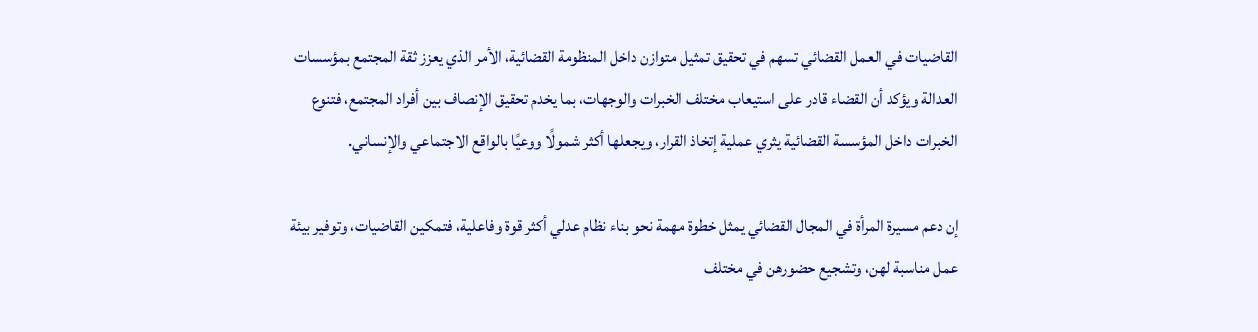القاضيات في العمل القضائي تسهم في تحقيق تمثيل متوازن داخل المنظومة القضائية، الأمر الذي يعزز ثقة المجتمع بمؤسسات العدالة ويؤكد أن القضاء قادر على استيعاب مختلف الخبرات والوجهات، بما يخدم تحقيق الإنصاف بين أفراد المجتمع، فتنوع الخبرات داخل المؤسسة القضائية يثري عملية إتخاذ القرار، ويجعلها أكثر شمولًا ووعيًا بالواقع الاجتماعي والإنساني.

إن دعم مسيرة المرأة في المجال القضائي يمثل خطوة مهمة نحو بناء نظام عدلي أكثر قوة وفاعلية، فتمكين القاضيات، وتوفير بيئة عمل مناسبة لهن، وتشجيع حضورهن في مختلف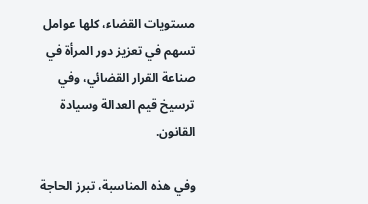مستويات القضاء، كلها عوامل تسهم في تعزيز دور المرأة في صناعة القرار القضائي، وفي ترسيخ قيم العدالة وسيادة القانون.

وفي هذه المناسبة، تبرز الحاجة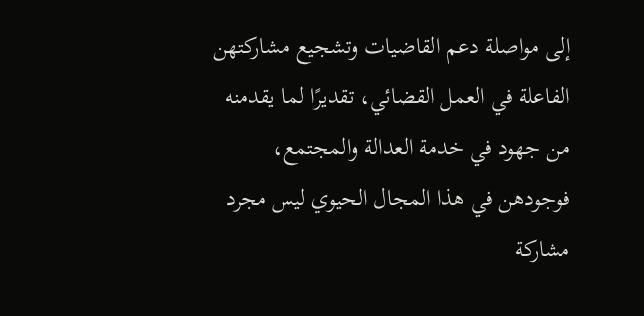إلى مواصلة دعم القاضيات وتشجيع مشاركتهن الفاعلة في العمل القضائي، تقديرًا لما يقدمنه من جهود في خدمة العدالة والمجتمع، فوجودهن في هذا المجال الحيوي ليس مجرد مشاركة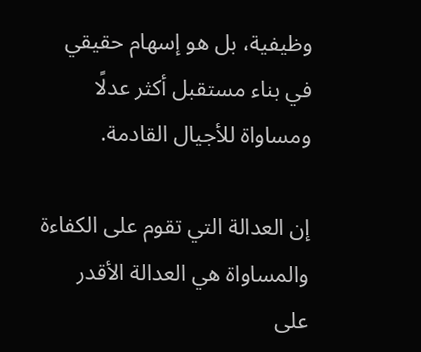وظيفية، بل هو إسهام حقيقي في بناء مستقبل أكثر عدلًا ومساواة للأجيال القادمة.

إن العدالة التي تقوم على الكفاءة والمساواة هي العدالة الأقدر على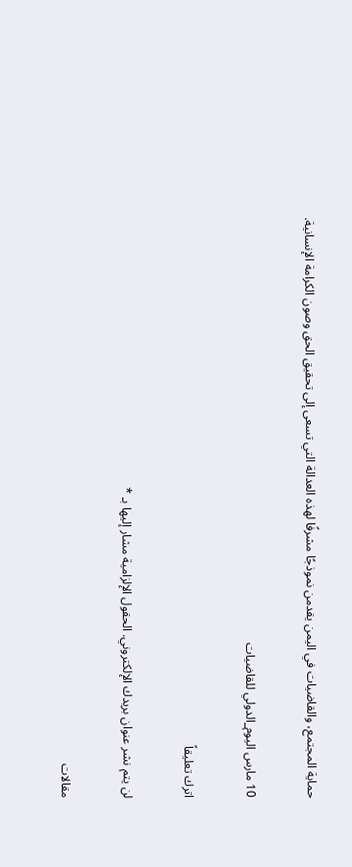حماية المجتمع، والقاضيات في اليمن يقدمن نموذجًا مشرفًا لهذه العدالة التي تسعى إلى تحقيق الحق وصون الكرامة الإنسانية.

10 مارس اليوم_الدولي للقاضيات

اترك تعليقاً

لن يتم نشر عنوان بريدك الإلكتروني. الحقول الإلزامية مشار إليها بـ *

مقالات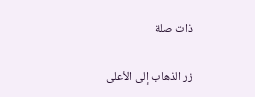ذات صلة

زر الذهاب إلى الأعلى